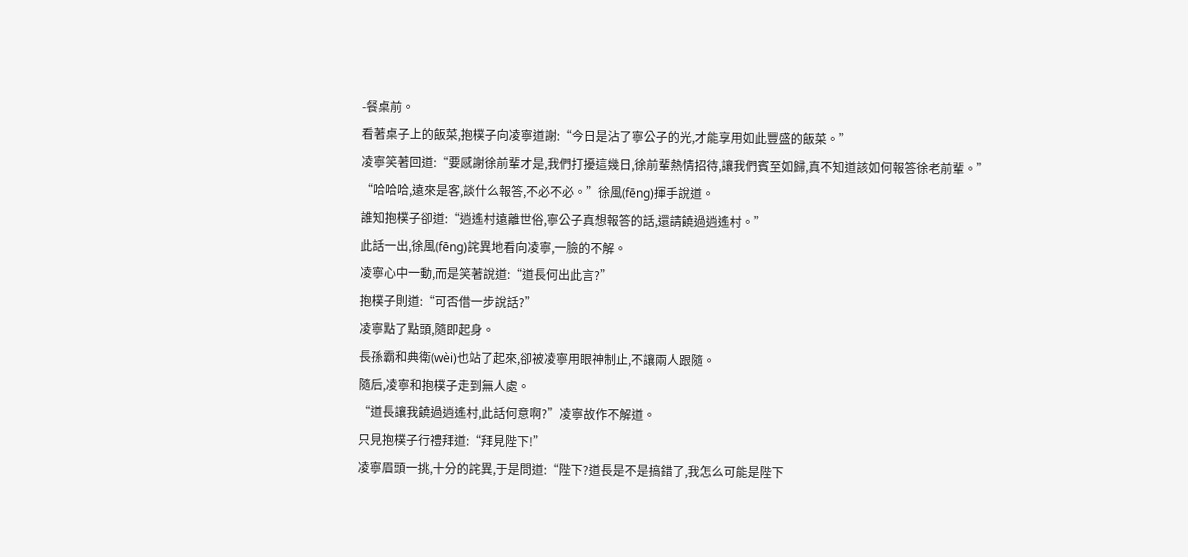-餐桌前。
看著桌子上的飯菜,抱樸子向凌寧道謝:“今日是沾了寧公子的光,才能享用如此豐盛的飯菜。”
凌寧笑著回道:“要感謝徐前輩才是,我們打擾這幾日,徐前輩熱情招待,讓我們賓至如歸,真不知道該如何報答徐老前輩。”
“哈哈哈,遠來是客,談什么報答,不必不必。”徐風(fēng)揮手說道。
誰知抱樸子卻道:“逍遙村遠離世俗,寧公子真想報答的話,還請饒過逍遙村。”
此話一出,徐風(fēng)詫異地看向凌寧,一臉的不解。
凌寧心中一動,而是笑著說道:“道長何出此言?”
抱樸子則道:“可否借一步說話?”
凌寧點了點頭,隨即起身。
長孫霸和典衛(wèi)也站了起來,卻被凌寧用眼神制止,不讓兩人跟隨。
隨后,凌寧和抱樸子走到無人處。
“道長讓我饒過逍遙村,此話何意啊?”凌寧故作不解道。
只見抱樸子行禮拜道:“拜見陛下!”
凌寧眉頭一挑,十分的詫異,于是問道:“陛下?道長是不是搞錯了,我怎么可能是陛下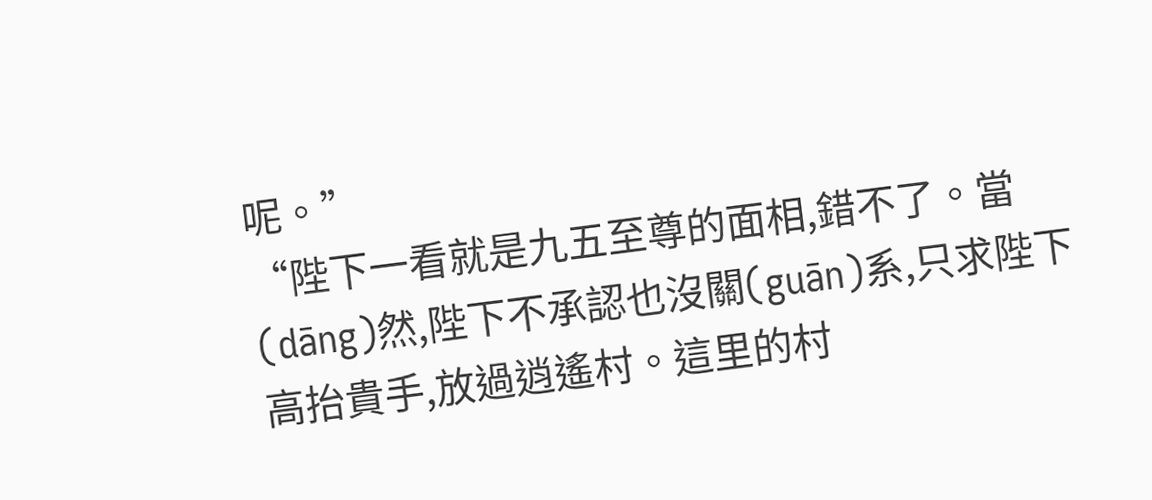呢。”
“陛下一看就是九五至尊的面相,錯不了。當(dāng)然,陛下不承認也沒關(guān)系,只求陛下高抬貴手,放過逍遙村。這里的村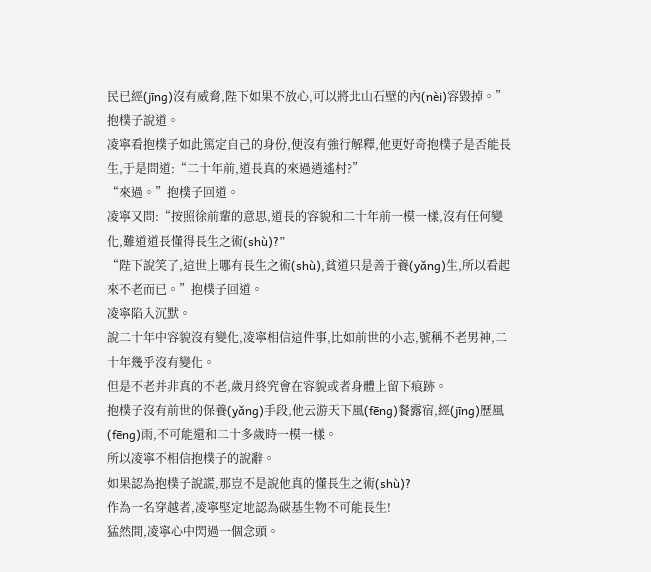民已經(jīng)沒有威脅,陛下如果不放心,可以將北山石壁的內(nèi)容毀掉。”抱樸子說道。
凌寧看抱樸子如此篤定自己的身份,便沒有強行解釋,他更好奇抱樸子是否能長生,于是問道:“二十年前,道長真的來過逍遙村?”
“來過。”抱樸子回道。
凌寧又問:“按照徐前輩的意思,道長的容貌和二十年前一模一樣,沒有任何變化,難道道長懂得長生之術(shù)?”
“陛下說笑了,這世上哪有長生之術(shù),貧道只是善于養(yǎng)生,所以看起來不老而已。”抱樸子回道。
凌寧陷入沉默。
說二十年中容貌沒有變化,凌寧相信這件事,比如前世的小志,號稱不老男神,二十年幾乎沒有變化。
但是不老并非真的不老,歲月終究會在容貌或者身體上留下痕跡。
抱樸子沒有前世的保養(yǎng)手段,他云游天下風(fēng)餐露宿,經(jīng)歷風(fēng)雨,不可能還和二十多歲時一模一樣。
所以凌寧不相信抱樸子的說辭。
如果認為抱樸子說謊,那豈不是說他真的懂長生之術(shù)?
作為一名穿越者,凌寧堅定地認為碳基生物不可能長生!
猛然間,凌寧心中閃過一個念頭。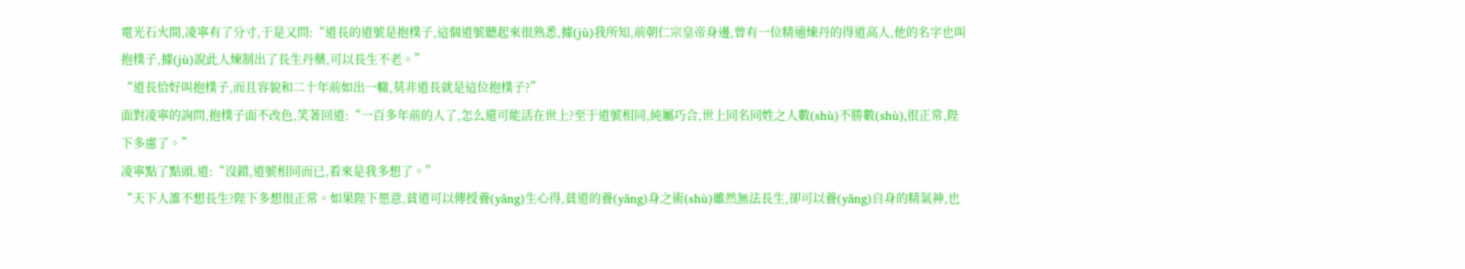電光石火間,凌寧有了分寸,于是又問:“道長的道號是抱樸子,這個道號聽起來很熟悉,據(jù)我所知,前朝仁宗皇帝身邊,曾有一位精通煉丹的得道高人,他的名字也叫抱樸子,據(jù)說此人煉制出了長生丹藥,可以長生不老。”
“道長恰好叫抱樸子,而且容貌和二十年前如出一轍,莫非道長就是這位抱樸子?”
面對凌寧的詢問,抱樸子面不改色,笑著回道:“一百多年前的人了,怎么還可能活在世上?至于道號相同,純屬巧合,世上同名同姓之人數(shù)不勝數(shù),很正常,陛下多慮了。”
凌寧點了點頭,道:“沒錯,道號相同而已,看來是我多想了。”
“天下人誰不想長生?陛下多想很正常。如果陛下愿意,貧道可以傳授養(yǎng)生心得,貧道的養(yǎng)身之術(shù)雖然無法長生,卻可以養(yǎng)自身的精氣神,也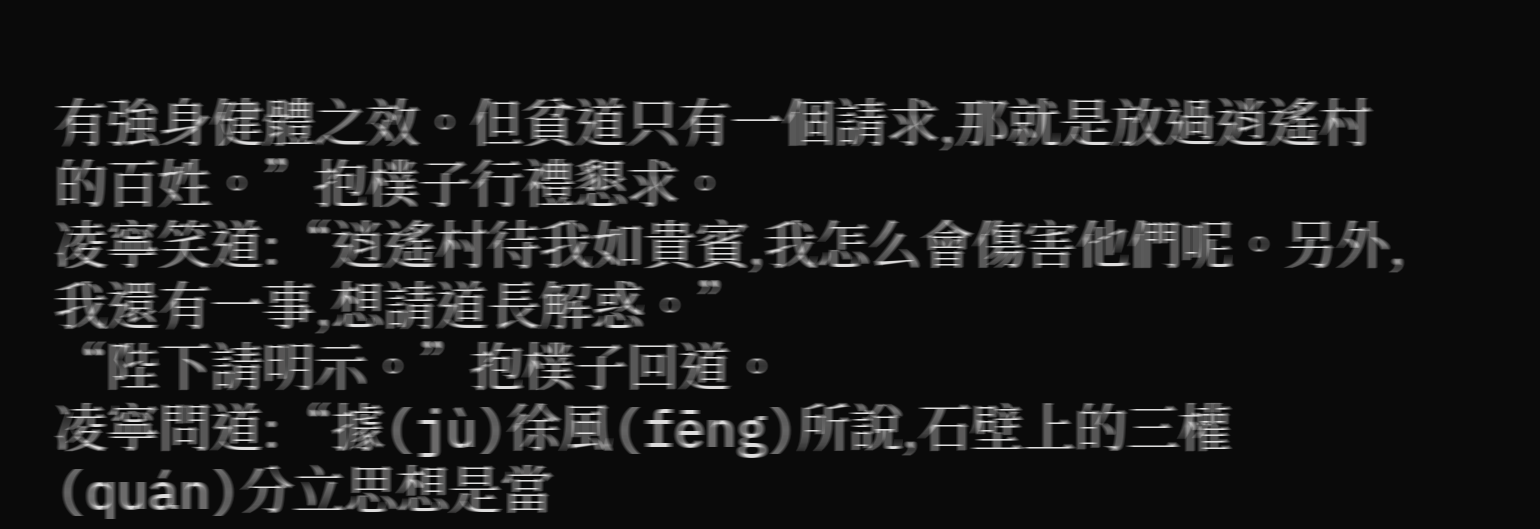有強身健體之效。但貧道只有一個請求,那就是放過逍遙村的百姓。”抱樸子行禮懇求。
凌寧笑道:“逍遙村待我如貴賓,我怎么會傷害他們呢。另外,我還有一事,想請道長解惑。”
“陛下請明示。”抱樸子回道。
凌寧問道:“據(jù)徐風(fēng)所說,石壁上的三權(quán)分立思想是當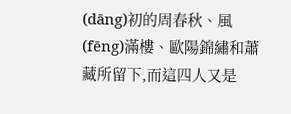(dāng)初的周春秋、風(fēng)滿樓、歐陽錦繡和蕭藏所留下,而這四人又是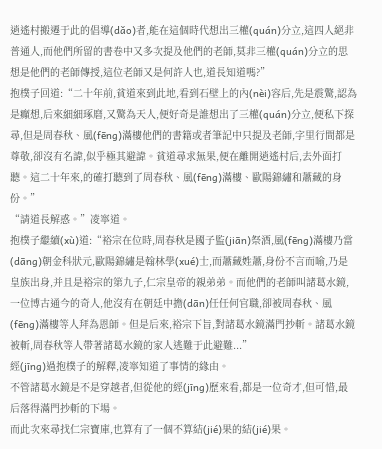逍遙村搬遷于此的倡導(dǎo)者,能在這個時代想出三權(quán)分立,這四人絕非普通人,而他們所留的書卷中又多次提及他們的老師,莫非三權(quán)分立的思想是他們的老師傳授,這位老師又是何許人也,道長知道嗎?”
抱樸子回道:“二十年前,貧道來到此地,看到石壁上的內(nèi)容后,先是震驚,認為是癲想,后來細細琢磨,又驚為天人,便好奇是誰想出了三權(quán)分立,便私下探尋,但是周春秋、風(fēng)滿樓他們的書籍或者筆記中只提及老師,字里行間都是尊敬,卻沒有名諱,似乎極其避諱。貧道尋求無果,便在離開逍遙村后,去外面打聽。這二十年來,的確打聽到了周春秋、風(fēng)滿樓、歐陽錦繡和蕭藏的身份。”
“請道長解惑。”凌寧道。
抱樸子繼續(xù)道:“裕宗在位時,周春秋是國子監(jiān)祭酒,風(fēng)滿樓乃當(dāng)朝金科狀元,歐陽錦繡是翰林學(xué)士,而蕭藏姓蕭,身份不言而喻,乃是皇族出身,并且是裕宗的第九子,仁宗皇帝的親弟弟。而他們的老師叫諸葛水鏡,一位博古通今的奇人,他沒有在朝廷中擔(dān)任任何官職,卻被周春秋、風(fēng)滿樓等人拜為恩師。但是后來,裕宗下旨,對諸葛水鏡滿門抄斬。諸葛水鏡被斬,周春秋等人帶著諸葛水鏡的家人逃難于此避難...”
經(jīng)過抱樸子的解釋,凌寧知道了事情的緣由。
不管諸葛水鏡是不是穿越者,但從他的經(jīng)歷來看,都是一位奇才,但可惜,最后落得滿門抄斬的下場。
而此次來尋找仁宗寶庫,也算有了一個不算結(jié)果的結(jié)果。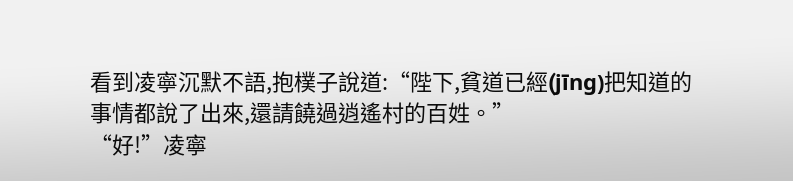看到凌寧沉默不語,抱樸子說道:“陛下,貧道已經(jīng)把知道的事情都說了出來,還請饒過逍遙村的百姓。”
“好!”凌寧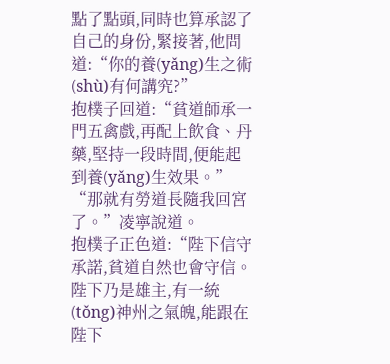點了點頭,同時也算承認了自己的身份,緊接著,他問道:“你的養(yǎng)生之術(shù)有何講究?”
抱樸子回道:“貧道師承一門五禽戲,再配上飲食、丹藥,堅持一段時間,便能起到養(yǎng)生效果。”
“那就有勞道長隨我回宮了。”凌寧說道。
抱樸子正色道:“陛下信守承諾,貧道自然也會守信。陛下乃是雄主,有一統(tǒng)神州之氣魄,能跟在陛下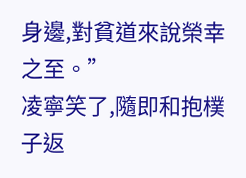身邊,對貧道來說榮幸之至。”
凌寧笑了,隨即和抱樸子返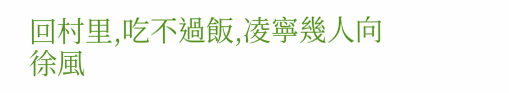回村里,吃不過飯,凌寧幾人向徐風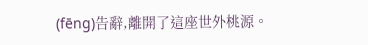(fēng)告辭,離開了這座世外桃源。